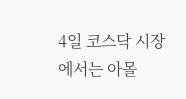4일 코스닥 시장에서는 아몰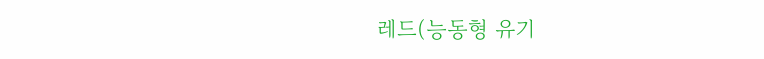레드(능동형 유기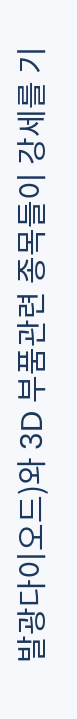발광다이오드)와 3D 부품관련 종목들이 강세를 기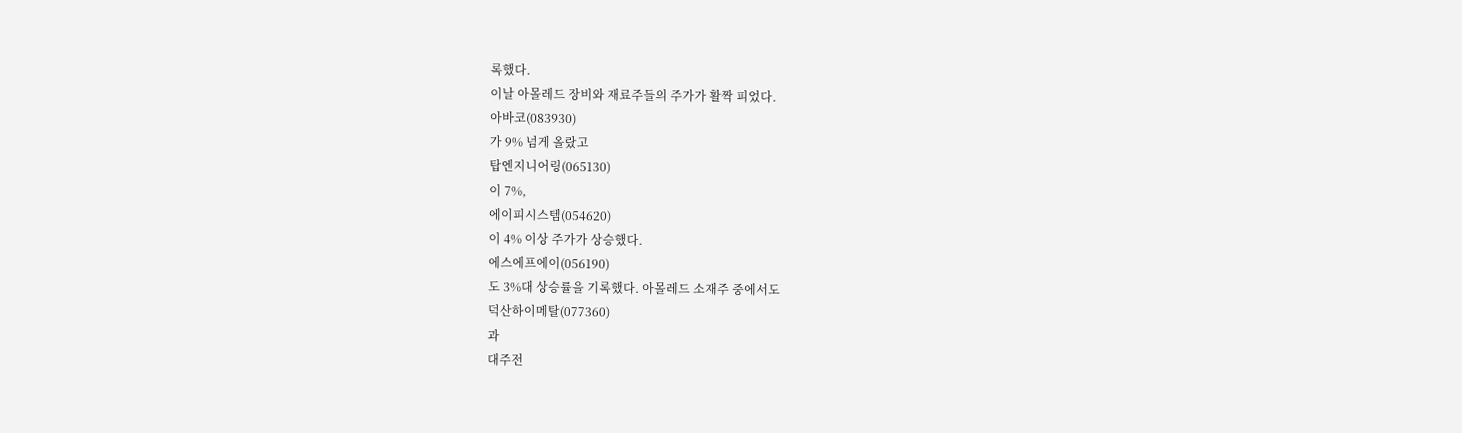록했다.
이날 아몰레드 장비와 재료주들의 주가가 활짝 피었다.
아바코(083930)
가 9% 넘게 올랐고
탑엔지니어링(065130)
이 7%,
에이피시스템(054620)
이 4% 이상 주가가 상승했다.
에스에프에이(056190)
도 3%대 상승률을 기록했다. 아몰레드 소재주 중에서도
덕산하이메탈(077360)
과
대주전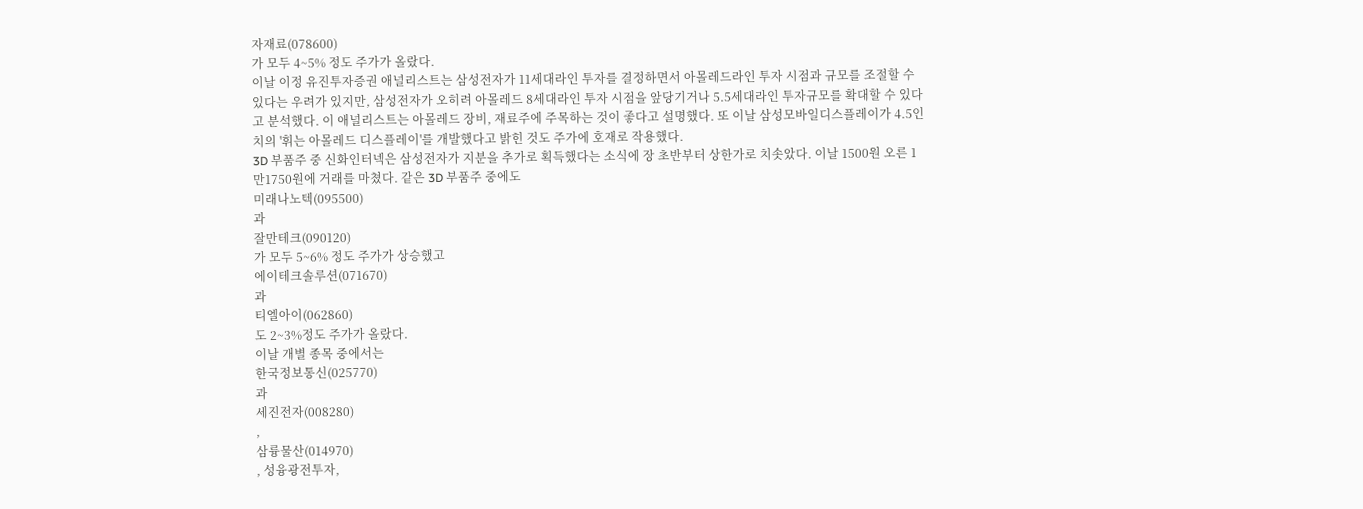자재료(078600)
가 모두 4~5% 정도 주가가 올랐다.
이날 이정 유진투자증권 애널리스트는 삼성전자가 11세대라인 투자를 결정하면서 아몰레드라인 투자 시점과 규모를 조절할 수 있다는 우려가 있지만, 삼성전자가 오히려 아몰레드 8세대라인 투자 시점을 앞당기거나 5.5세대라인 투자규모를 확대할 수 있다고 분석했다. 이 애널리스트는 아몰레드 장비, 재료주에 주목하는 것이 좋다고 설명했다. 또 이날 삼성모바일디스플레이가 4.5인치의 '휘는 아몰레드 디스플레이'를 개발했다고 밝힌 것도 주가에 호재로 작용했다.
3D 부품주 중 신화인터넥은 삼성전자가 지분을 추가로 획득했다는 소식에 장 초반부터 상한가로 치솟았다. 이날 1500원 오른 1만1750원에 거래를 마쳤다. 같은 3D 부품주 중에도
미래나노텍(095500)
과
잘만테크(090120)
가 모두 5~6% 정도 주가가 상승했고
에이테크솔루션(071670)
과
티엘아이(062860)
도 2~3%정도 주가가 올랐다.
이날 개별 종목 중에서는
한국정보통신(025770)
과
세진전자(008280)
,
삼륭물산(014970)
, 성융광전투자,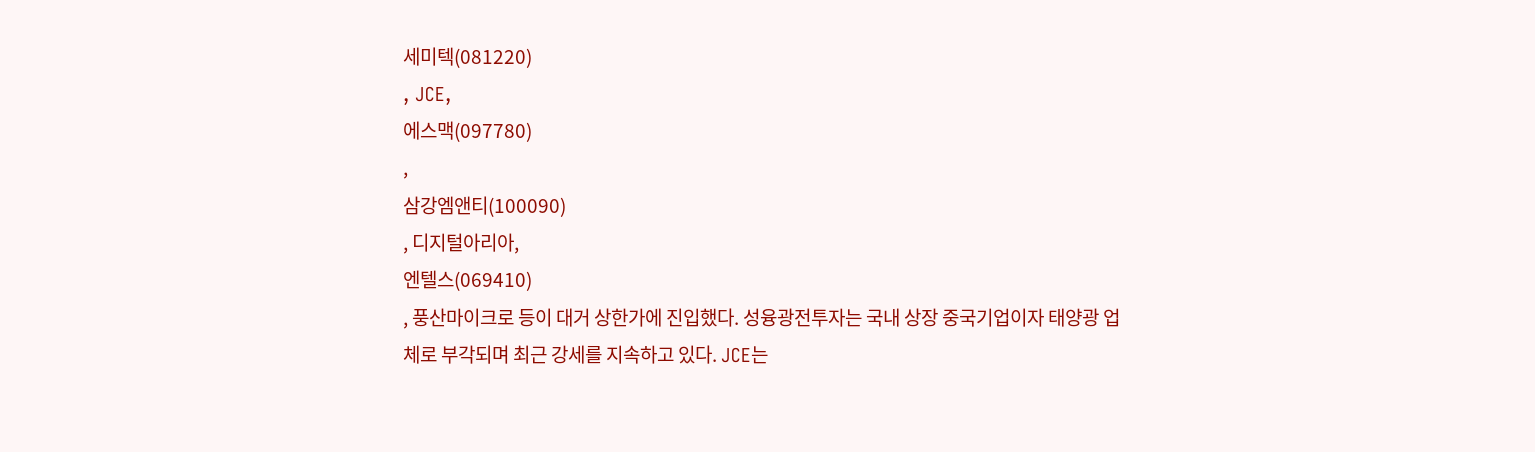세미텍(081220)
, JCE,
에스맥(097780)
,
삼강엠앤티(100090)
, 디지털아리아,
엔텔스(069410)
, 풍산마이크로 등이 대거 상한가에 진입했다. 성융광전투자는 국내 상장 중국기업이자 태양광 업체로 부각되며 최근 강세를 지속하고 있다. JCE는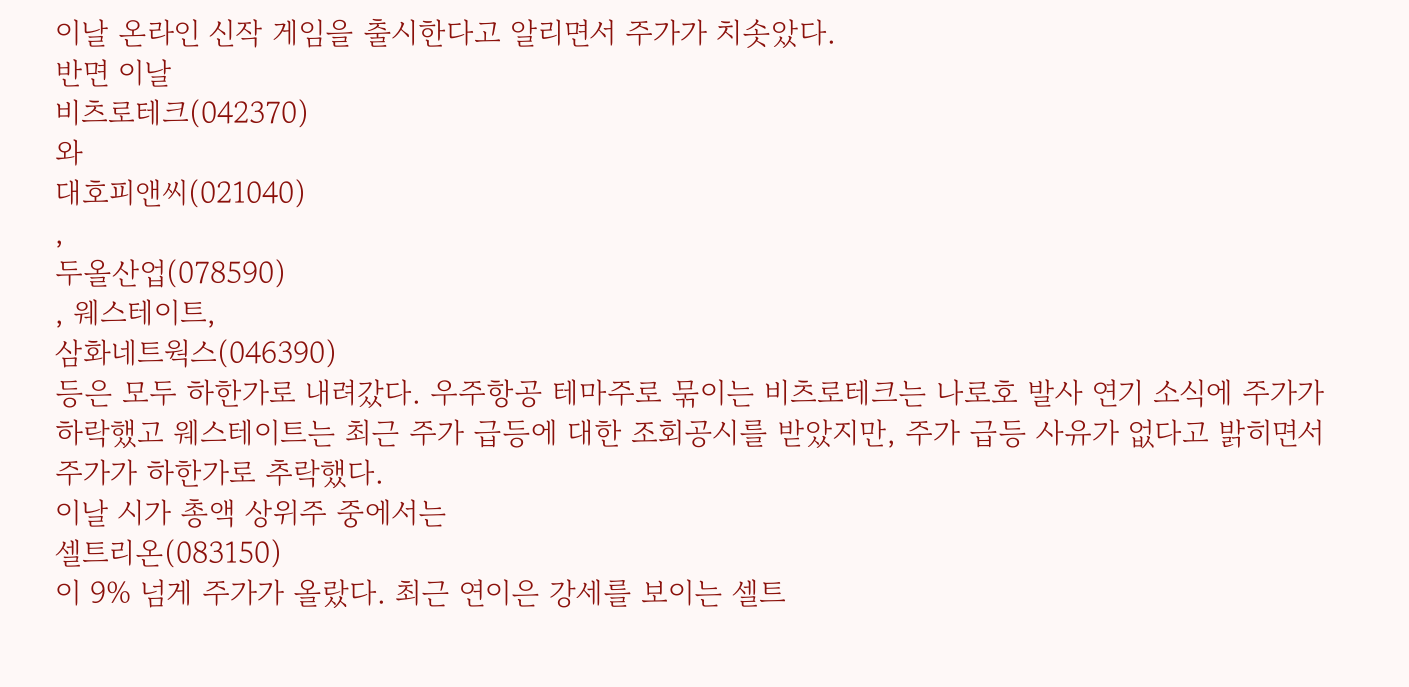이날 온라인 신작 게임을 출시한다고 알리면서 주가가 치솟았다.
반면 이날
비츠로테크(042370)
와
대호피앤씨(021040)
,
두올산업(078590)
, 웨스테이트,
삼화네트웍스(046390)
등은 모두 하한가로 내려갔다. 우주항공 테마주로 묶이는 비츠로테크는 나로호 발사 연기 소식에 주가가 하락했고 웨스테이트는 최근 주가 급등에 대한 조회공시를 받았지만, 주가 급등 사유가 없다고 밝히면서 주가가 하한가로 추락했다.
이날 시가 총액 상위주 중에서는
셀트리온(083150)
이 9% 넘게 주가가 올랐다. 최근 연이은 강세를 보이는 셀트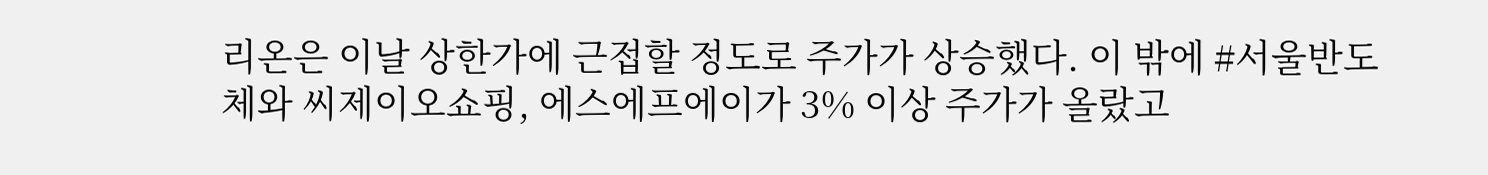리온은 이날 상한가에 근접할 정도로 주가가 상승했다. 이 밖에 #서울반도체와 씨제이오쇼핑, 에스에프에이가 3% 이상 주가가 올랐고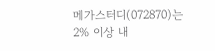메가스터디(072870)는 2% 이상 내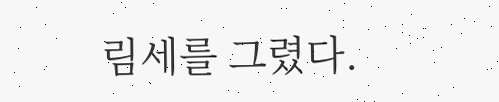림세를 그렸다.